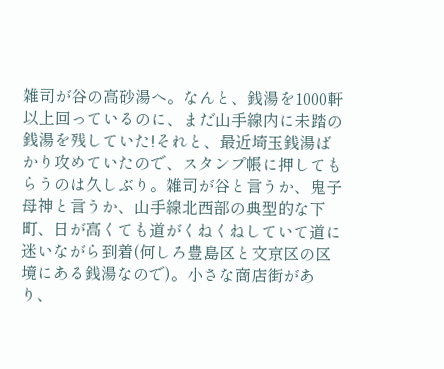雑司が谷の高砂湯へ。なんと、銭湯を1000軒以上回っているのに、まだ山手線内に未踏の銭湯を残していた!それと、最近埼玉銭湯ばかり攻めていたので、スタンプ帳に押してもらうのは久しぶり。雑司が谷と言うか、鬼子母神と言うか、山手線北西部の典型的な下町、日が高くても道がくねくねしていて道に迷いながら到着(何しろ豊島区と文京区の区境にある銭湯なので)。小さな商店街があり、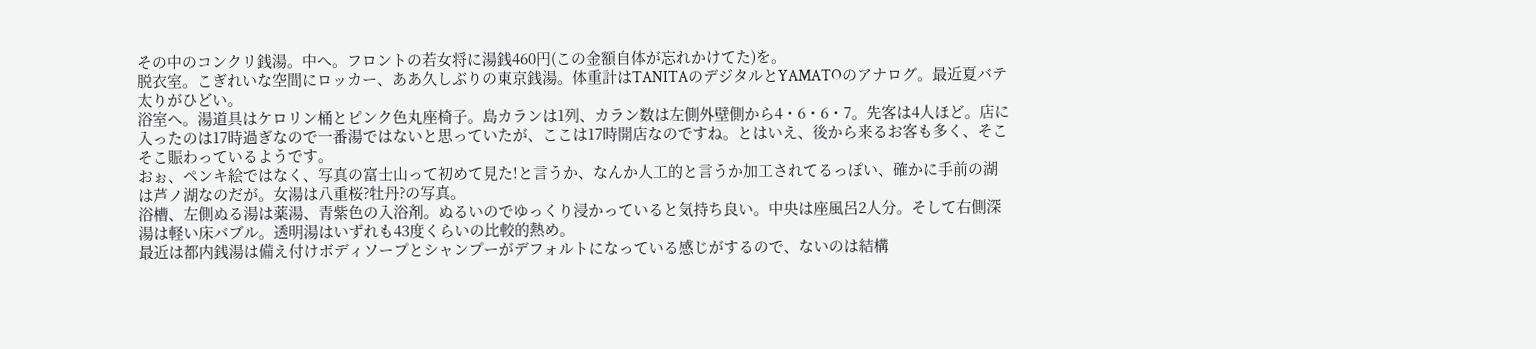その中のコンクリ銭湯。中へ。フロントの若女将に湯銭460円(この金額自体が忘れかけてた)を。
脱衣室。こぎれいな空間にロッカー、ああ久しぶりの東京銭湯。体重計はTANITAのデジタルとYAMATOのアナログ。最近夏バテ太りがひどい。
浴室へ。湯道具はケロリン桶とピンク色丸座椅子。島カランは1列、カラン数は左側外壁側から4・6・6・7。先客は4人ほど。店に入ったのは17時過ぎなので一番湯ではないと思っていたが、ここは17時開店なのですね。とはいえ、後から来るお客も多く、そこそこ賑わっているようです。
おぉ、ペンキ絵ではなく、写真の富士山って初めて見た!と言うか、なんか人工的と言うか加工されてるっぽい、確かに手前の湖は芦ノ湖なのだが。女湯は八重桜?牡丹?の写真。
浴槽、左側ぬる湯は薬湯、青紫色の入浴剤。ぬるいのでゆっくり浸かっていると気持ち良い。中央は座風呂2人分。そして右側深湯は軽い床バブル。透明湯はいずれも43度くらいの比較的熱め。
最近は都内銭湯は備え付けボディソープとシャンプーがデフォルトになっている感じがするので、ないのは結構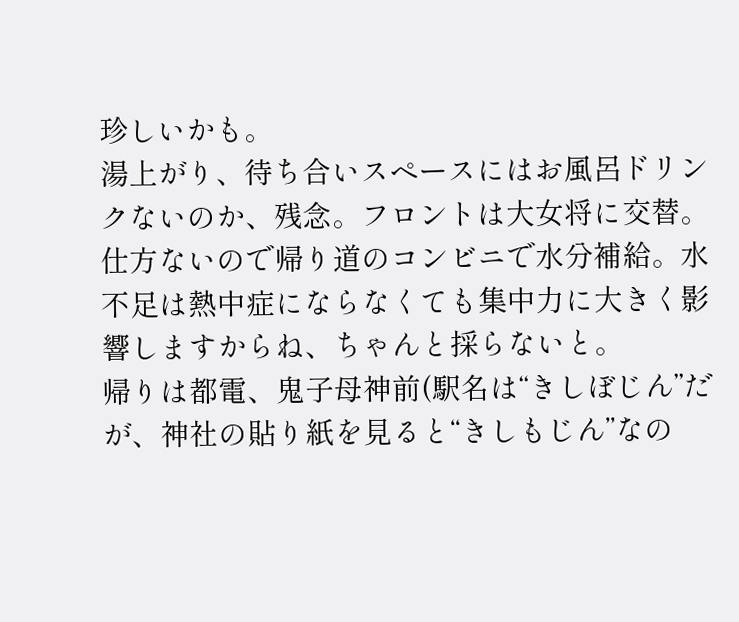珍しいかも。
湯上がり、待ち合いスペースにはお風呂ドリンクないのか、残念。フロントは大女将に交替。仕方ないので帰り道のコンビニで水分補給。水不足は熱中症にならなくても集中力に大きく影響しますからね、ちゃんと採らないと。
帰りは都電、鬼子母神前(駅名は“きしぼじん”だが、神社の貼り紙を見ると“きしもじん”なの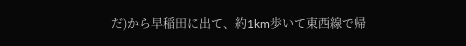だ)から早稲田に出て、約1km歩いて東西線で帰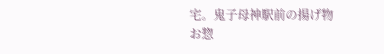宅。鬼子母神駅前の揚げ物お惣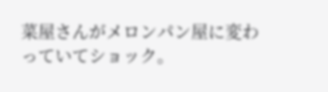菜屋さんがメロンパン屋に変わっていてショック。